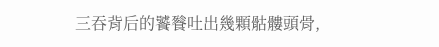三吞背后的饕餮吐出幾顆骷髏頭骨,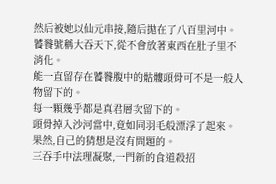然后被她以仙元串接,隨后拋在了八百里河中。
饕餮號稱大吞天下,從不會放著東西在肚子里不消化。
能一直留存在饕餮腹中的骷髏頭骨可不是一般人物留下的。
每一顆幾乎都是真君層次留下的。
頭骨掉入沙河當中,竟如同羽毛般漂浮了起來。
果然,自己的猜想是沒有問題的。
三吞手中法理凝聚,一門新的食道殺招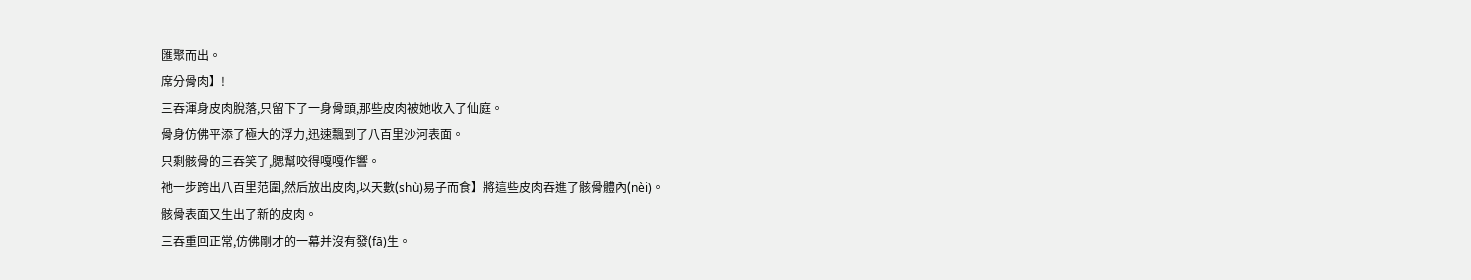匯聚而出。
席分骨肉】!
三吞渾身皮肉脫落,只留下了一身骨頭,那些皮肉被她收入了仙庭。
骨身仿佛平添了極大的浮力,迅速飄到了八百里沙河表面。
只剩骸骨的三吞笑了,腮幫咬得嘎嘎作響。
祂一步跨出八百里范圍,然后放出皮肉,以天數(shù)易子而食】將這些皮肉吞進了骸骨體內(nèi)。
骸骨表面又生出了新的皮肉。
三吞重回正常,仿佛剛才的一幕并沒有發(fā)生。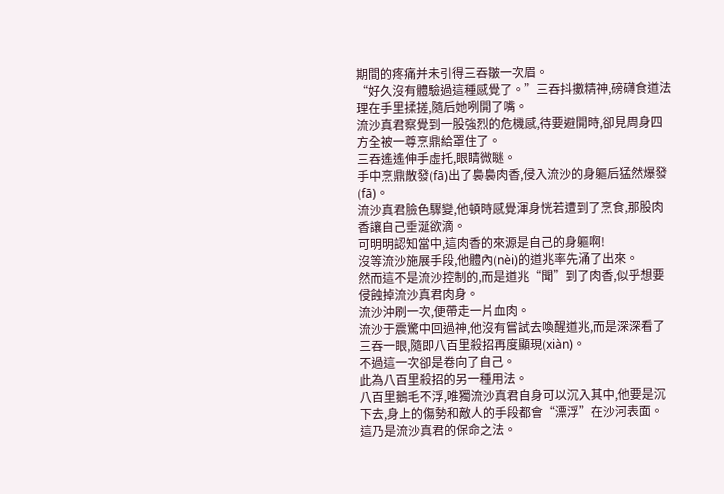期間的疼痛并未引得三吞皺一次眉。
“好久沒有體驗過這種感覺了。”三吞抖擻精神,磅礴食道法理在手里揉搓,隨后她咧開了嘴。
流沙真君察覺到一股強烈的危機感,待要避開時,卻見周身四方全被一尊烹鼎給罩住了。
三吞遙遙伸手虛托,眼睛微瞇。
手中烹鼎散發(fā)出了裊裊肉香,侵入流沙的身軀后猛然爆發(fā)。
流沙真君臉色驟變,他頓時感覺渾身恍若遭到了烹食,那股肉香讓自己垂涎欲滴。
可明明認知當中,這肉香的來源是自己的身軀啊!
沒等流沙施展手段,他體內(nèi)的道兆率先涌了出來。
然而這不是流沙控制的,而是道兆“聞”到了肉香,似乎想要侵蝕掉流沙真君肉身。
流沙沖刷一次,便帶走一片血肉。
流沙于震驚中回過神,他沒有嘗試去喚醒道兆,而是深深看了三吞一眼,隨即八百里殺招再度顯現(xiàn)。
不過這一次卻是卷向了自己。
此為八百里殺招的另一種用法。
八百里鵝毛不浮,唯獨流沙真君自身可以沉入其中,他要是沉下去,身上的傷勢和敵人的手段都會“漂浮”在沙河表面。
這乃是流沙真君的保命之法。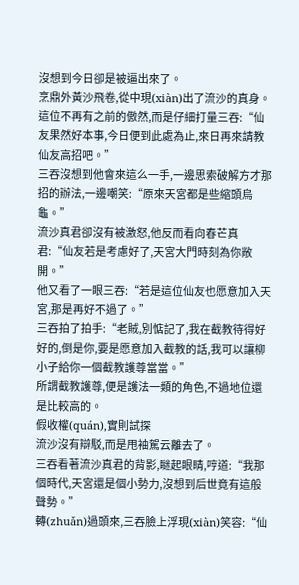沒想到今日卻是被逼出來了。
烹鼎外黃沙飛卷,從中現(xiàn)出了流沙的真身。
這位不再有之前的傲然,而是仔細打量三吞:“仙友果然好本事,今日便到此處為止,來日再來請教仙友高招吧。”
三吞沒想到他會來這么一手,一邊思索破解方才那招的辦法,一邊嘲笑:“原來天宮都是些縮頭烏龜。”
流沙真君卻沒有被激怒,他反而看向春芒真君:“仙友若是考慮好了,天宮大門時刻為你敞開。”
他又看了一眼三吞:“若是這位仙友也愿意加入天宮,那是再好不過了。”
三吞拍了拍手:“老賊,別惦記了,我在截教待得好好的,倒是你,要是愿意加入截教的話,我可以讓柳小子給你一個截教護尊當當。”
所謂截教護尊,便是護法一類的角色,不過地位還是比較高的。
假收權(quán),實則試探
流沙沒有辯駁,而是甩袖駕云離去了。
三吞看著流沙真君的背影,瞇起眼睛,哼道:“我那個時代,天宮還是個小勢力,沒想到后世竟有這般聲勢。”
轉(zhuǎn)過頭來,三吞臉上浮現(xiàn)笑容:“仙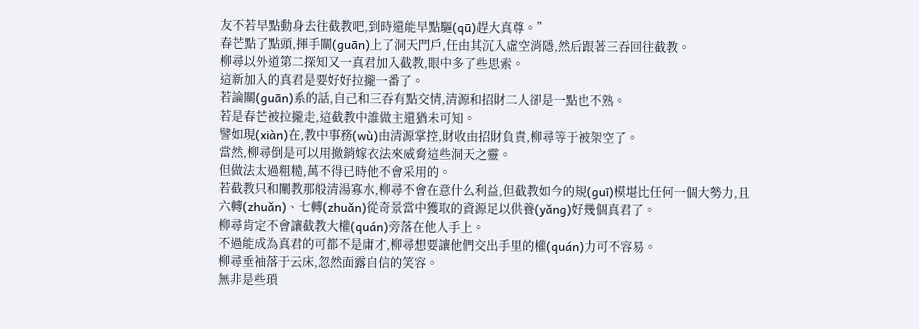友不若早點動身去往截教吧,到時還能早點驅(qū)趕大真尊。”
春芒點了點頭,揮手關(guān)上了洞天門戶,任由其沉入虛空消隱,然后跟著三吞回往截教。
柳尋以外道第二探知又一真君加入截教,眼中多了些思索。
這新加入的真君是要好好拉攏一番了。
若論關(guān)系的話,自己和三吞有點交情,清源和招財二人卻是一點也不熟。
若是春芒被拉攏走,這截教中誰做主還猶未可知。
譬如現(xiàn)在,教中事務(wù)由清源掌控,財收由招財負責,柳尋等于被架空了。
當然,柳尋倒是可以用撤銷嫁衣法來威脅這些洞天之靈。
但做法太過粗糙,萬不得已時他不會采用的。
若截教只和闡教那般清湯寡水,柳尋不會在意什么利益,但截教如今的規(guī)模堪比任何一個大勢力,且六轉(zhuǎn)、七轉(zhuǎn)從奇景當中獲取的資源足以供養(yǎng)好幾個真君了。
柳尋肯定不會讓截教大權(quán)旁落在他人手上。
不過能成為真君的可都不是庸才,柳尋想要讓他們交出手里的權(quán)力可不容易。
柳尋垂袖落于云床,忽然面露自信的笑容。
無非是些瑣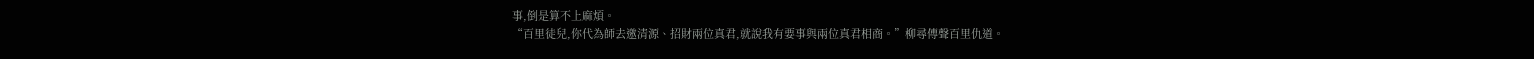事,倒是算不上麻煩。
“百里徒兒,你代為師去邀清源、招財兩位真君,就說我有要事與兩位真君相商。”柳尋傳聲百里仇道。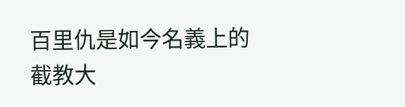百里仇是如今名義上的截教大